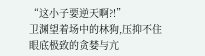“这小子要逆天啊?!”
卫渊望着场中的林狗,压抑不住眼底极致的贪婪与亢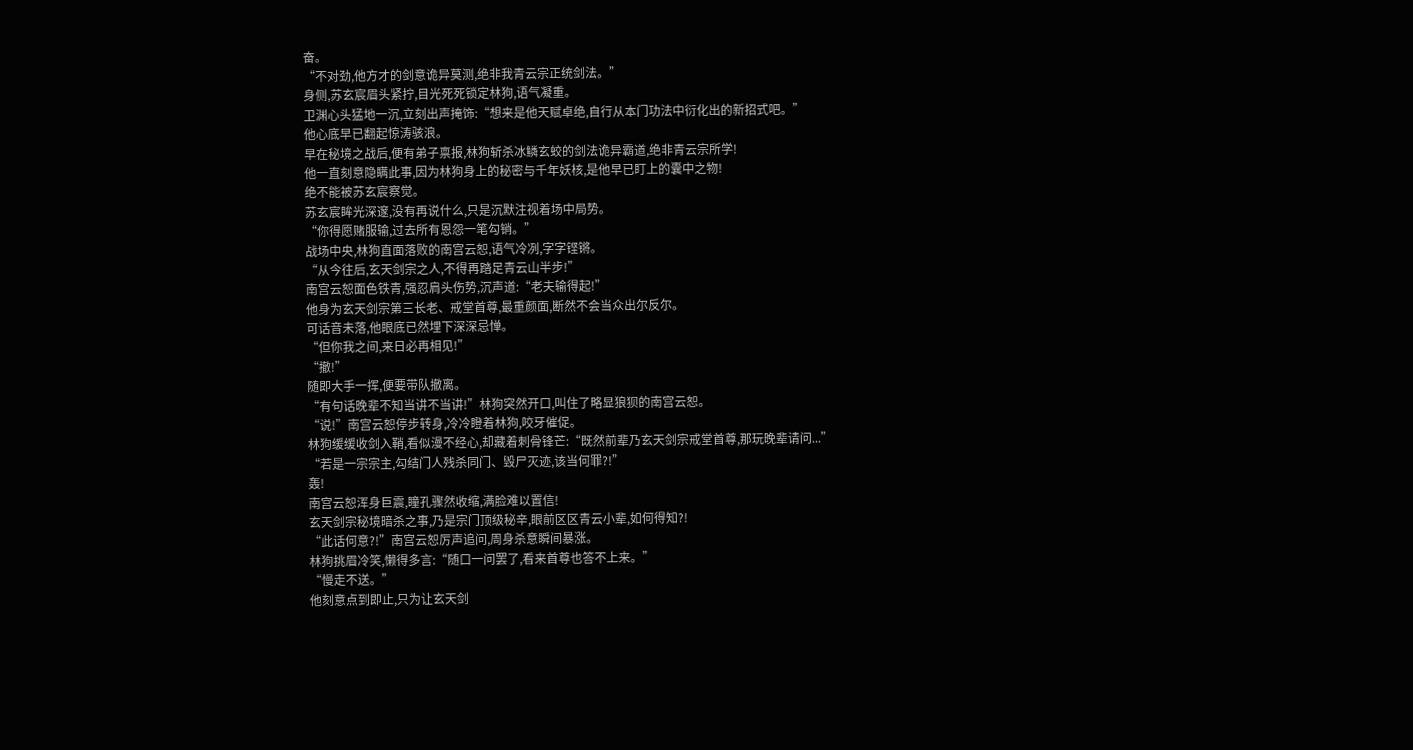奋。
“不对劲,他方才的剑意诡异莫测,绝非我青云宗正统剑法。”
身侧,苏玄宸眉头紧拧,目光死死锁定林狗,语气凝重。
卫渊心头猛地一沉,立刻出声掩饰:“想来是他天赋卓绝,自行从本门功法中衍化出的新招式吧。”
他心底早已翻起惊涛骇浪。
早在秘境之战后,便有弟子禀报,林狗斩杀冰鳞玄蛟的剑法诡异霸道,绝非青云宗所学!
他一直刻意隐瞒此事,因为林狗身上的秘密与千年妖核,是他早已盯上的囊中之物!
绝不能被苏玄宸察觉。
苏玄宸眸光深邃,没有再说什么,只是沉默注视着场中局势。
“你得愿赌服输,过去所有恩怨一笔勾销。”
战场中央,林狗直面落败的南宫云恕,语气冷冽,字字铿锵。
“从今往后,玄天剑宗之人,不得再踏足青云山半步!”
南宫云恕面色铁青,强忍肩头伤势,沉声道:“老夫输得起!”
他身为玄天剑宗第三长老、戒堂首尊,最重颜面,断然不会当众出尔反尔。
可话音未落,他眼底已然埋下深深忌惮。
“但你我之间,来日必再相见!”
“撤!”
随即大手一挥,便要带队撤离。
“有句话晚辈不知当讲不当讲!”林狗突然开口,叫住了略显狼狈的南宫云恕。
“说!”南宫云恕停步转身,冷冷瞪着林狗,咬牙催促。
林狗缓缓收剑入鞘,看似漫不经心,却藏着刺骨锋芒:“既然前辈乃玄天剑宗戒堂首尊,那玩晚辈请问...”
“若是一宗宗主,勾结门人残杀同门、毁尸灭迹,该当何罪?!”
轰!
南宫云恕浑身巨震,瞳孔骤然收缩,满脸难以置信!
玄天剑宗秘境暗杀之事,乃是宗门顶级秘辛,眼前区区青云小辈,如何得知?!
“此话何意?!”南宫云恕厉声追问,周身杀意瞬间暴涨。
林狗挑眉冷笑,懒得多言:“随口一问罢了,看来首尊也答不上来。”
“慢走不送。”
他刻意点到即止,只为让玄天剑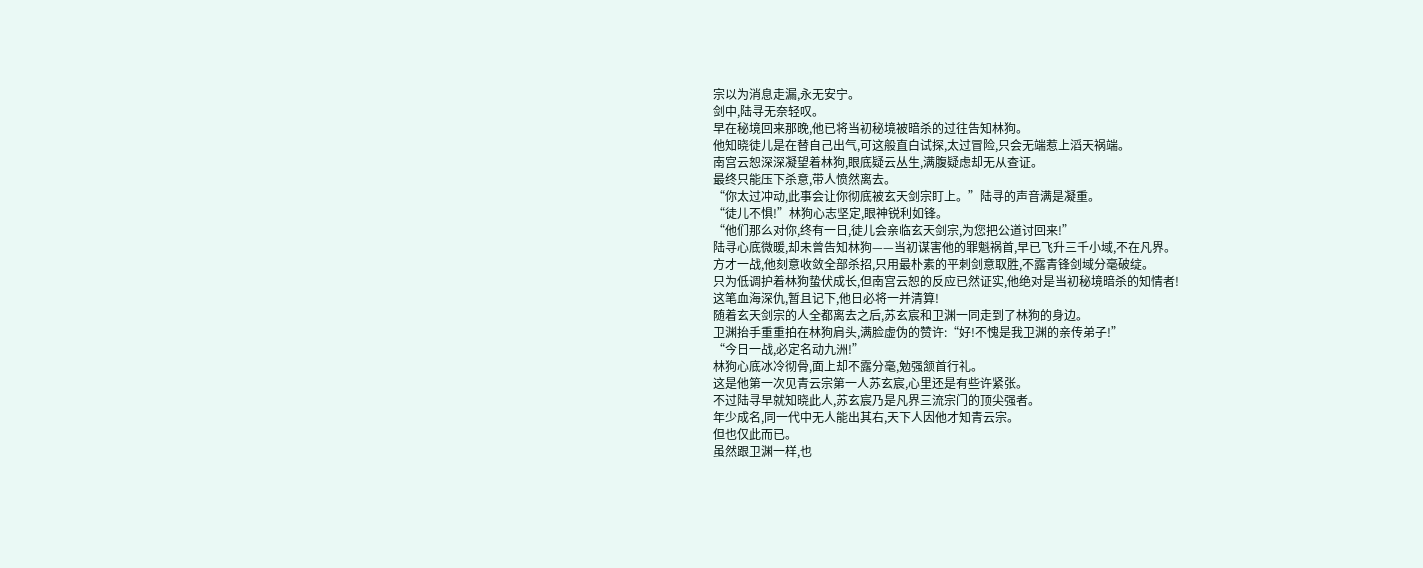宗以为消息走漏,永无安宁。
剑中,陆寻无奈轻叹。
早在秘境回来那晚,他已将当初秘境被暗杀的过往告知林狗。
他知晓徒儿是在替自己出气,可这般直白试探,太过冒险,只会无端惹上滔天祸端。
南宫云恕深深凝望着林狗,眼底疑云丛生,满腹疑虑却无从查证。
最终只能压下杀意,带人愤然离去。
“你太过冲动,此事会让你彻底被玄天剑宗盯上。”陆寻的声音满是凝重。
“徒儿不惧!”林狗心志坚定,眼神锐利如锋。
“他们那么对你,终有一日,徒儿会亲临玄天剑宗,为您把公道讨回来!”
陆寻心底微暖,却未曾告知林狗——当初谋害他的罪魁祸首,早已飞升三千小域,不在凡界。
方才一战,他刻意收敛全部杀招,只用最朴素的平刺剑意取胜,不露青锋剑域分毫破绽。
只为低调护着林狗蛰伏成长,但南宫云恕的反应已然证实,他绝对是当初秘境暗杀的知情者!
这笔血海深仇,暂且记下,他日必将一并清算!
随着玄天剑宗的人全都离去之后,苏玄宸和卫渊一同走到了林狗的身边。
卫渊抬手重重拍在林狗肩头,满脸虚伪的赞许:“好!不愧是我卫渊的亲传弟子!”
“今日一战,必定名动九洲!”
林狗心底冰冷彻骨,面上却不露分毫,勉强颔首行礼。
这是他第一次见青云宗第一人苏玄宸,心里还是有些许紧张。
不过陆寻早就知晓此人,苏玄宸乃是凡界三流宗门的顶尖强者。
年少成名,同一代中无人能出其右,天下人因他才知青云宗。
但也仅此而已。
虽然跟卫渊一样,也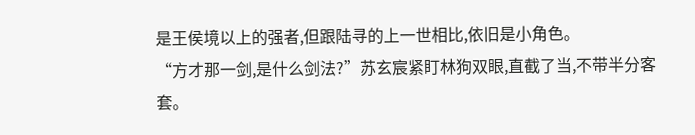是王侯境以上的强者,但跟陆寻的上一世相比,依旧是小角色。
“方才那一剑,是什么剑法?”苏玄宸紧盯林狗双眼,直截了当,不带半分客套。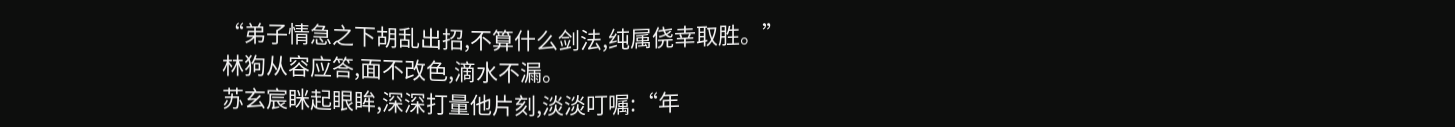“弟子情急之下胡乱出招,不算什么剑法,纯属侥幸取胜。”
林狗从容应答,面不改色,滴水不漏。
苏玄宸眯起眼眸,深深打量他片刻,淡淡叮嘱:“年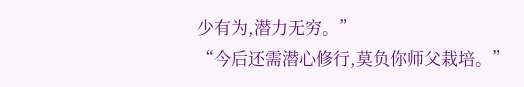少有为,潜力无穷。”
“今后还需潜心修行,莫负你师父栽培。”